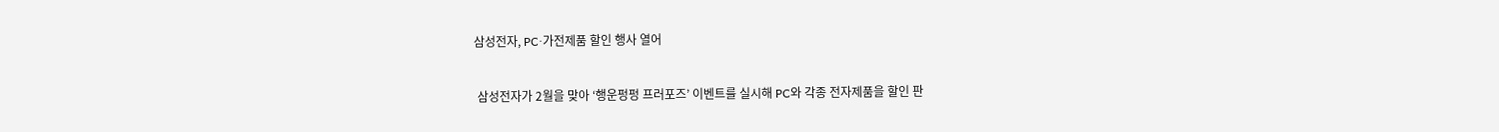삼성전자, PC·가전제품 할인 행사 열어

 삼성전자가 2월을 맞아 ‘행운펑펑 프러포즈’ 이벤트를 실시해 PC와 각종 전자제품을 할인 판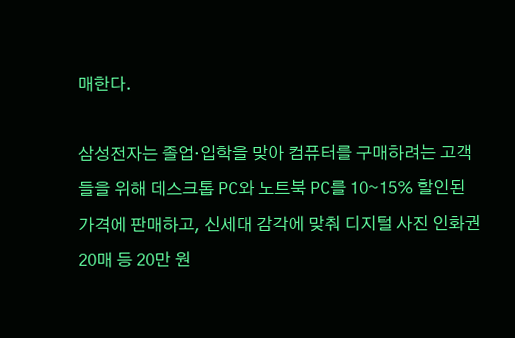매한다.

삼성전자는 졸업·입학을 맞아 컴퓨터를 구매하려는 고객들을 위해 데스크톱 PC와 노트북 PC를 10∼15% 할인된 가격에 판매하고, 신세대 감각에 맞춰 디지털 사진 인화권 20매 등 20만 원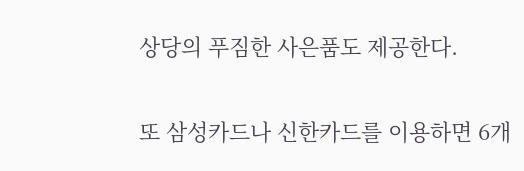상당의 푸짐한 사은품도 제공한다.

또 삼성카드나 신한카드를 이용하면 6개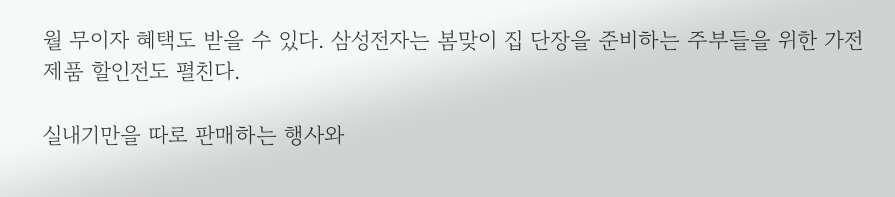월 무이자 혜택도 받을 수 있다. 삼성전자는 봄맞이 집 단장을 준비하는 주부들을 위한 가전 제품 할인전도 펼친다.

실내기만을 따로 판매하는 행사와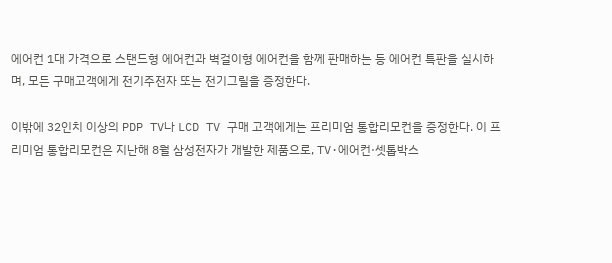에어컨 1대 가격으로 스탠드형 에어컨과 벽걸이형 에어컨을 함께 판매하는 등 에어컨 특판을 실시하며, 모든 구매고객에게 전기주전자 또는 전기그릴을 증정한다.

이밖에 32인치 이상의 PDP TV나 LCD TV 구매 고객에게는 프리미엄 통합리모컨을 증정한다. 이 프리미엄 통합리모컨은 지난해 8월 삼성전자가 개발한 제품으로, TV·에어컨·셋톱박스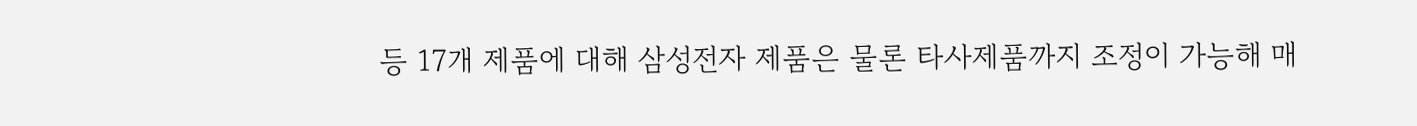등 17개 제품에 대해 삼성전자 제품은 물론 타사제품까지 조정이 가능해 매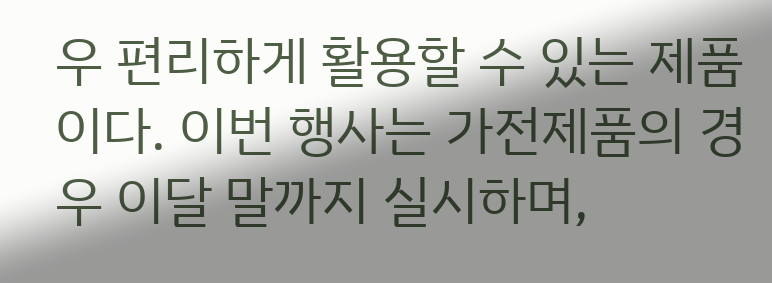우 편리하게 활용할 수 있는 제품이다. 이번 행사는 가전제품의 경우 이달 말까지 실시하며,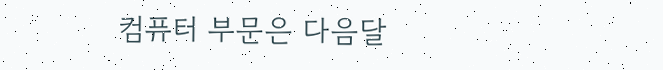컴퓨터 부문은 다음달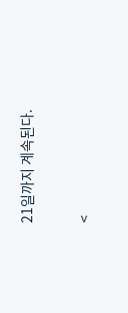21일까지 계속된다.

<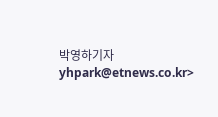박영하기자 yhpark@etnews.co.kr>